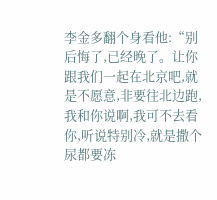李金多翻个身看他:“别后悔了,已经晚了。让你跟我们一起在北京吧,就是不愿意,非要往北边跑,我和你说啊,我可不去看你,听说特别冷,就是撒个尿都要冻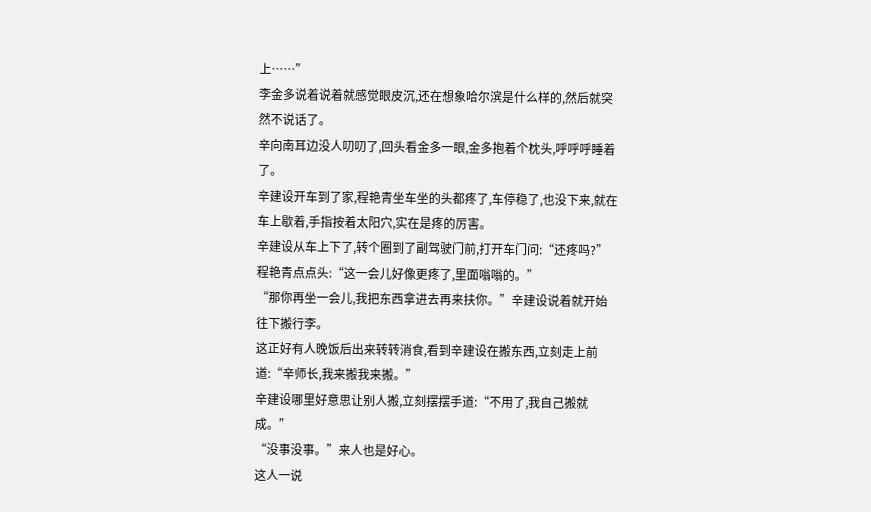上……”
李金多说着说着就感觉眼皮沉,还在想象哈尔滨是什么样的,然后就突然不说话了。
辛向南耳边没人叨叨了,回头看金多一眼,金多抱着个枕头,呼呼呼睡着了。
辛建设开车到了家,程艳青坐车坐的头都疼了,车停稳了,也没下来,就在车上歇着,手指按着太阳穴,实在是疼的厉害。
辛建设从车上下了,转个圈到了副驾驶门前,打开车门问:“还疼吗?”
程艳青点点头:“这一会儿好像更疼了,里面嗡嗡的。”
“那你再坐一会儿,我把东西拿进去再来扶你。”辛建设说着就开始往下搬行李。
这正好有人晚饭后出来转转消食,看到辛建设在搬东西,立刻走上前道:“辛师长,我来搬我来搬。”
辛建设哪里好意思让别人搬,立刻摆摆手道:“不用了,我自己搬就成。”
“没事没事。”来人也是好心。
这人一说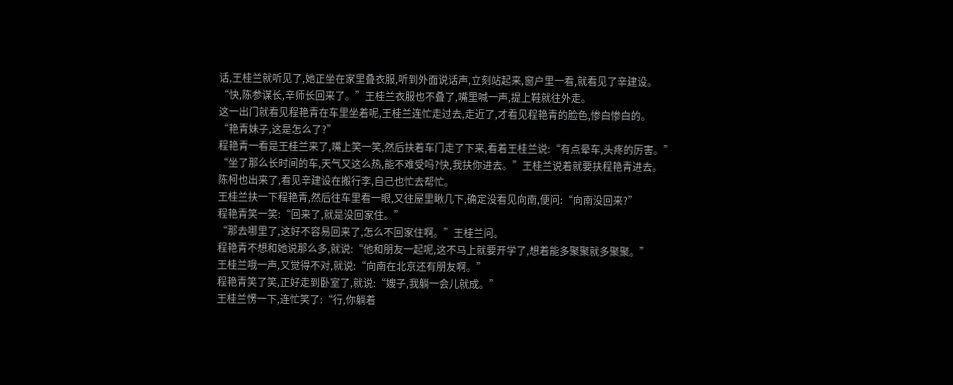话,王桂兰就听见了,她正坐在家里叠衣服,听到外面说话声,立刻站起来,窗户里一看,就看见了辛建设。
“快,陈参谋长,辛师长回来了。”王桂兰衣服也不叠了,嘴里喊一声,提上鞋就往外走。
这一出门就看见程艳青在车里坐着呢,王桂兰连忙走过去,走近了,才看见程艳青的脸色,惨白惨白的。
“艳青妹子,这是怎么了?”
程艳青一看是王桂兰来了,嘴上笑一笑,然后扶着车门走了下来,看着王桂兰说:“有点晕车,头疼的厉害。”
“坐了那么长时间的车,天气又这么热,能不难受吗?快,我扶你进去。”王桂兰说着就要扶程艳青进去。
陈柯也出来了,看见辛建设在搬行李,自己也忙去帮忙。
王桂兰扶一下程艳青,然后往车里看一眼,又往屋里瞅几下,确定没看见向南,便问:“向南没回来?”
程艳青笑一笑:“回来了,就是没回家住。”
“那去哪里了,这好不容易回来了,怎么不回家住啊。”王桂兰问。
程艳青不想和她说那么多,就说:“他和朋友一起呢,这不马上就要开学了,想着能多聚聚就多聚聚。”
王桂兰哦一声,又觉得不对,就说:“向南在北京还有朋友啊。”
程艳青笑了笑,正好走到卧室了,就说:“嫂子,我躺一会儿就成。”
王桂兰愣一下,连忙笑了:“行,你躺着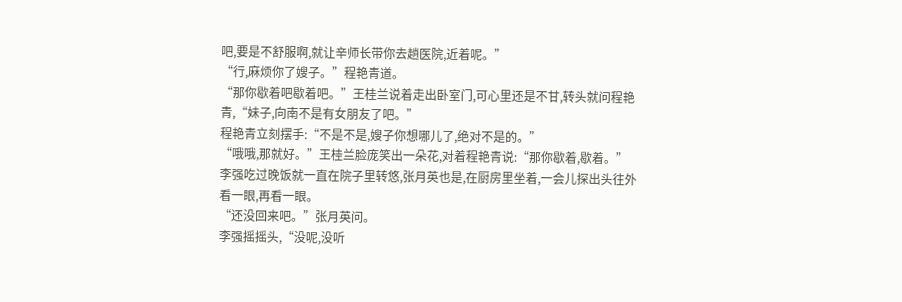吧,要是不舒服啊,就让辛师长带你去趟医院,近着呢。”
“行,麻烦你了嫂子。”程艳青道。
“那你歇着吧歇着吧。”王桂兰说着走出卧室门,可心里还是不甘,转头就问程艳青,“妹子,向南不是有女朋友了吧。”
程艳青立刻摆手:“不是不是,嫂子你想哪儿了,绝对不是的。”
“哦哦,那就好。”王桂兰脸庞笑出一朵花,对着程艳青说:“那你歇着,歇着。”
李强吃过晚饭就一直在院子里转悠,张月英也是,在厨房里坐着,一会儿探出头往外看一眼,再看一眼。
“还没回来吧。”张月英问。
李强摇摇头,“没呢,没听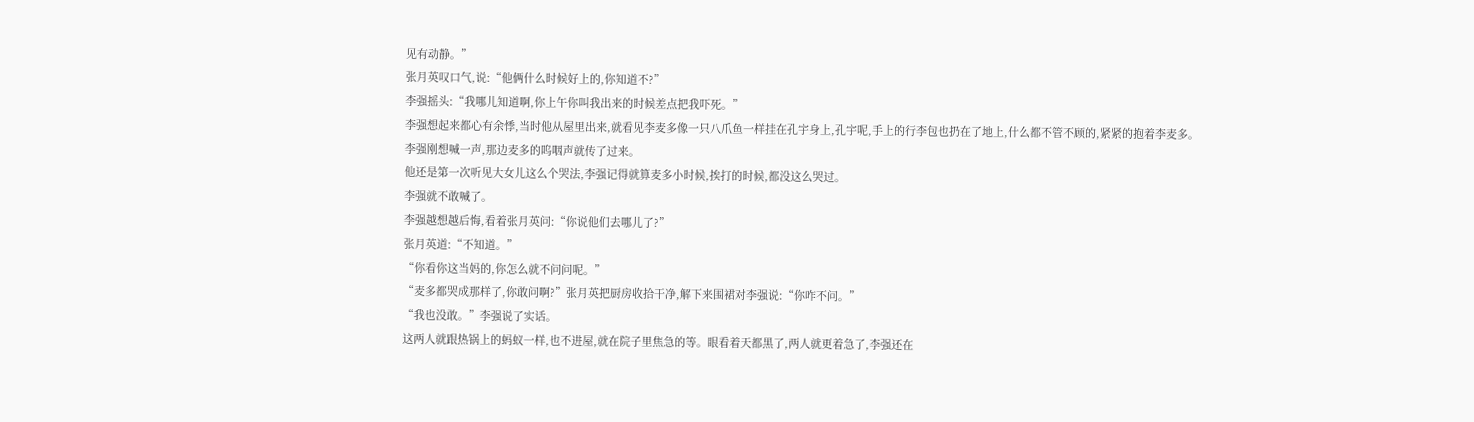见有动静。”
张月英叹口气,说:“他俩什么时候好上的,你知道不?”
李强摇头:“我哪儿知道啊,你上午你叫我出来的时候差点把我吓死。”
李强想起来都心有余悸,当时他从屋里出来,就看见李麦多像一只八爪鱼一样挂在孔宇身上,孔宇呢,手上的行李包也扔在了地上,什么都不管不顾的,紧紧的抱着李麦多。
李强刚想喊一声,那边麦多的呜咽声就传了过来。
他还是第一次听见大女儿这么个哭法,李强记得就算麦多小时候,挨打的时候,都没这么哭过。
李强就不敢喊了。
李强越想越后悔,看着张月英问:“你说他们去哪儿了?”
张月英道:“不知道。”
“你看你这当妈的,你怎么就不问问呢。”
“麦多都哭成那样了,你敢问啊?”张月英把厨房收拾干净,解下来围裙对李强说:“你咋不问。”
“我也没敢。”李强说了实话。
这两人就跟热锅上的蚂蚁一样,也不进屋,就在院子里焦急的等。眼看着天都黑了,两人就更着急了,李强还在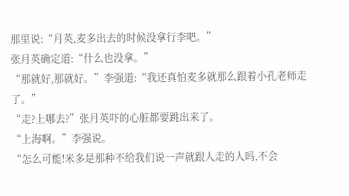那里说:“月英,麦多出去的时候没拿行李吧。”
张月英确定道:“什么也没拿。”
“那就好,那就好。”李强道:“我还真怕麦多就那么跟着小孔老师走了。”
“走?上哪去?”张月英吓的心脏都要跳出来了。
“上海啊。”李强说。
“怎么可能!米多是那种不给我们说一声就跟人走的人吗,不会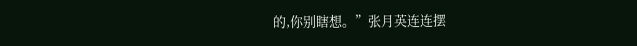的,你别瞎想。”张月英连连摆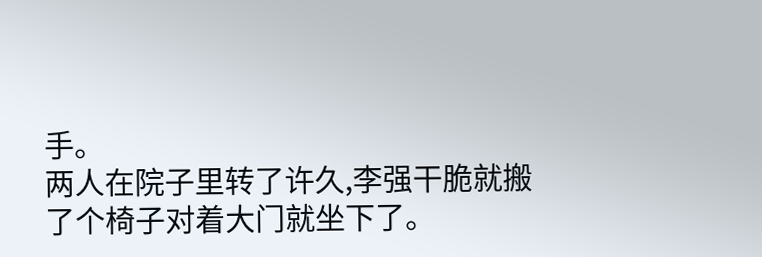手。
两人在院子里转了许久,李强干脆就搬了个椅子对着大门就坐下了。